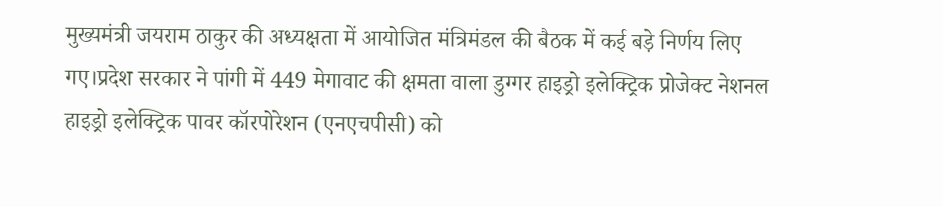मुख्यमंत्री जयराम ठाकुर की अध्यक्षता में आयोजित मंत्रिमंडल की बैठक में कई बड़े निर्णय लिए गए।प्रदेश सरकार ने पांगी में 449 मेगावाट की क्षमता वाला डुग्गर हाइड्रो इलेक्ट्रिक प्रोजेक्ट नेशनल हाइड्रो इलेक्ट्रिक पावर कॉरपोरेशन (एनएचपीसी) को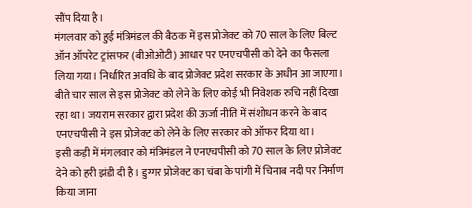सौंप दिया है।
मंगलवार को हुई मंत्रिमंडल की बैठक में इस प्रोजेक्ट को 70 साल के लिए बिल्ट ऑन ऑपरेट ट्रांसफर (बीओओटी) आधार पर एनएचपीसी को देने का फैसला लिया गया। निर्धारित अवधि के बाद प्रोजेक्ट प्रदेश सरकार के अधीन आ जाएगा।
बीते चार साल से इस प्रोजेक्ट को लेने के लिए कोई भी निवेशक रुचि नहीं दिखा रहा था। जयराम सरकार द्वारा प्रदेश की ऊर्जा नीति में संशोधन करने के बाद एनएचपीसी ने इस प्रोजेक्ट को लेने के लिए सरकार को ऑफर दिया था।
इसी कड़ी में मंगलवार को मंत्रिमंडल ने एनएचपीसी को 70 साल के लिए प्रोजेक्ट देने को हरी झंडी दी है। डुग्गर प्रोजेक्ट का चंबा के पांगी में चिनाब नदी पर निर्माण किया जाना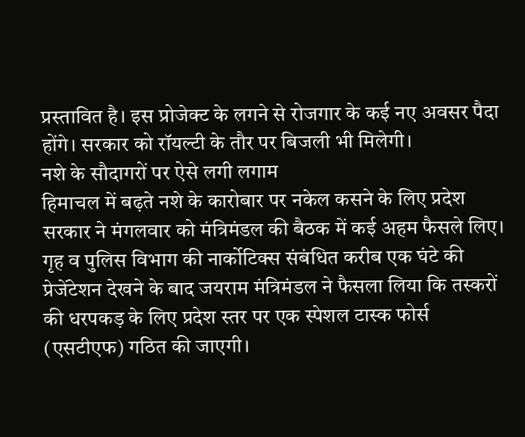प्रस्तावित है। इस प्रोजेक्ट के लगने से रोजगार के कई नए अवसर पैदा होंगे। सरकार को रॉयल्टी के तौर पर बिजली भी मिलेगी।
नशे के सौदागरों पर ऐसे लगी लगाम
हिमाचल में बढ़ते नशे के कारोबार पर नकेल कसने के लिए प्रदेश सरकार ने मंगलवार को मंत्रिमंडल की बैठक में कई अहम फैसले लिए। गृह व पुलिस विभाग की नार्कोटिक्स संबंधित करीब एक घंटे की प्रेजेंटेशन देखने के बाद जयराम मंत्रिमंडल ने फैसला लिया कि तस्करों की धरपकड़ के लिए प्रदेश स्तर पर एक स्पेशल टास्क फोर्स (एसटीएफ) गठित की जाएगी।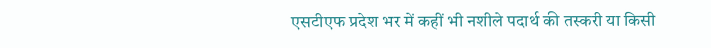एसटीएफ प्रदेश भर में कहीं भी नशीले पदार्थ की तस्करी या किसी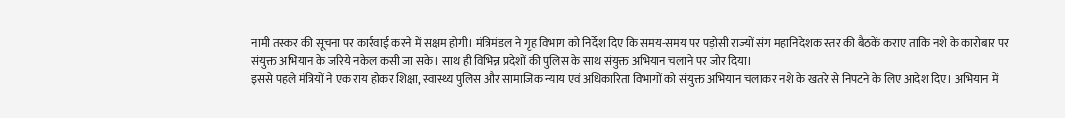नामी तस्कर की सूचना पर कार्रवाई करने में सक्षम होगी। मंत्रिमंडल ने गृह विभाग को निर्देश दिए कि समय-समय पर पड़ोसी राज्यों संग महानिदेशक स्तर की बैठकें कराए ताकि नशे के कारोबार पर संयुक्त अभियान के जरिये नकेल कसी जा सके। साथ ही विभिन्न प्रदेशों की पुलिस के साथ संयुक्त अभियान चलाने पर जोर दिया।
इससे पहले मंत्रियों ने एक राय होकर शिक्षा, स्वास्थ्य पुलिस और सामाजिक न्याय एवं अधिकारिता विभागों को संयुक्त अभियान चलाकर नशे के खतरे से निपटने के लिए आदेश दिए। अभियान में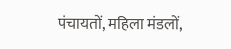पंचायतों, महिला मंडलों,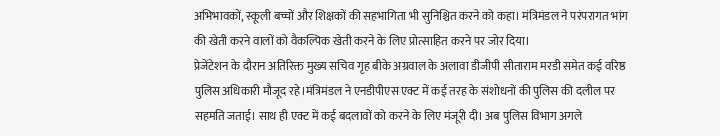अभिभावकों, स्कूली बच्चों और शिक्षकों की सहभागिता भी सुनिश्चित करने को कहा। मंत्रिमंडल ने परंपरागत भांग की खेती करने वालों को वैकल्पिक खेती करने के लिए प्रोत्साहित करने पर जोर दिया।
प्रेजेंटेशन के दौरान अतिरिक्त मुख्य सचिव गृह बीके अग्रवाल के अलावा डीजीपी सीताराम मरडी समेत कई वरिष्ठ पुलिस अधिकारी मौजूद रहे।मंत्रिमंडल ने एनडीपीएस एक्ट में कई तरह के संशोधनों की पुलिस की दलील पर सहमति जताई। साथ ही एक्ट में कई बदलावों को करने के लिए मंजूरी दी। अब पुलिस विभाग अगले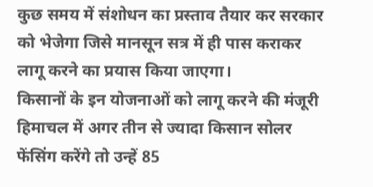कुछ समय में संशोधन का प्रस्ताव तैयार कर सरकार को भेजेगा जिसे मानसून सत्र में ही पास कराकर लागू करने का प्रयास किया जाएगा।
किसानों के इन योजनाओं को लागू करने की मंजूरी
हिमाचल में अगर तीन से ज्यादा किसान सोलर फेंसिंग करेंगे तो उन्हें 85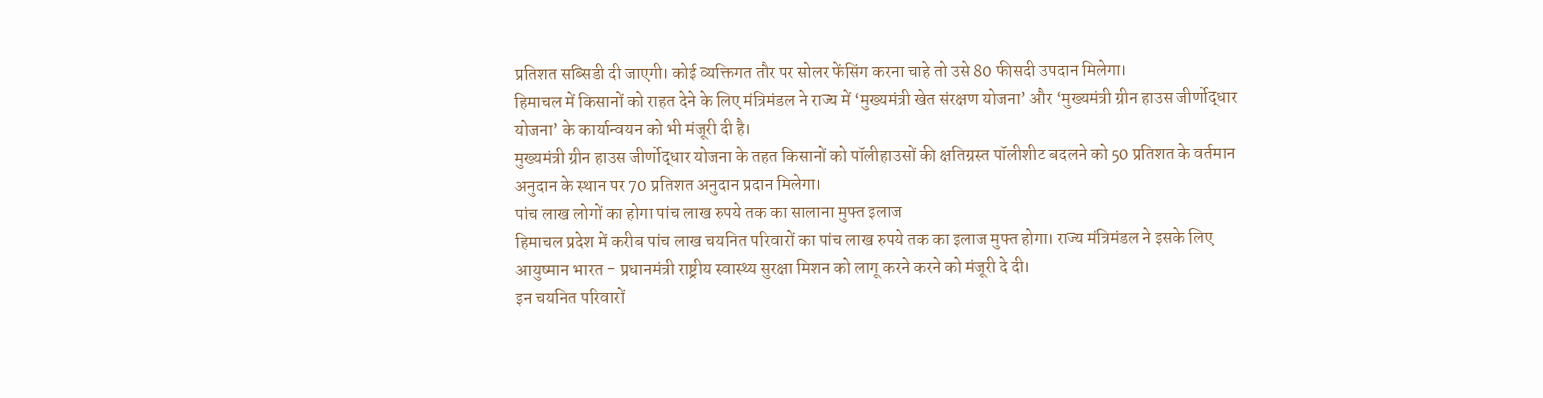प्रतिशत सब्सिडी दी जाएगी। कोई व्यक्तिगत तौर पर सोलर फेंसिंग करना चाहे तो उसे 80 फीसदी उपदान मिलेगा।
हिमाचल में किसानों को राहत देने के लिए मंत्रिमंडल ने राज्य में ‘मुख्यमंत्री खेत संरक्षण योजना’ और ‘मुख्यमंत्री ग्रीन हाउस जीर्णोद्धार योजना’ के कार्यान्वयन को भी मंजूरी दी है।
मुख्यमंत्री ग्रीन हाउस जीर्णोद्धार योजना के तहत किसानों को पॉलीहाउसों की क्षतिग्रस्त पॉलीशीट बदलने को 50 प्रतिशत के वर्तमान अनुदान के स्थान पर 70 प्रतिशत अनुदान प्रदान मिलेगा।
पांच लाख लोगों का होगा पांच लाख रुपये तक का सालाना मुफ्त इलाज
हिमाचल प्रदेश में करीब पांच लाख चयनित परिवारों का पांच लाख रुपये तक का इलाज मुफ्त होगा। राज्य मंत्रिमंडल ने इसके लिए आयुष्मान भारत - प्रधानमंत्री राष्ट्रीय स्वास्थ्य सुरक्षा मिशन को लागू करने करने को मंजूरी दे दी।
इन चयनित परिवारों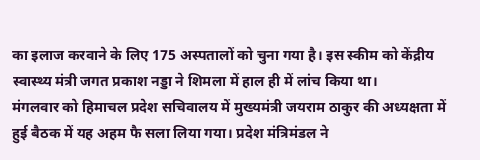का इलाज करवाने के लिए 175 अस्पतालों को चुना गया है। इस स्कीम को केंद्रीय स्वास्थ्य मंत्री जगत प्रकाश नड्डा ने शिमला में हाल ही में लांच किया था।
मंगलवार को हिमाचल प्रदेश सचिवालय में मुख्यमंत्री जयराम ठाकुर की अध्यक्षता में हुई बैठक में यह अहम फै सला लिया गया। प्रदेश मंत्रिमंडल ने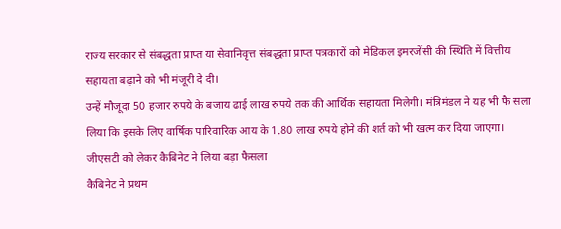राज्य सरकार से संबद्धता प्राप्त या सेवानिवृत्त संबद्धता प्राप्त पत्रकारों को मेडिकल इमरजेंसी की स्थिति में वित्तीय सहायता बढ़ाने को भी मंजूरी दे दी।
उन्हें मौजूदा 50 हजार रुपये के बजाय ढाई लाख रुपये तक की आर्थिक सहायता मिलेगी। मंत्रिमंडल ने यह भी फै सला लिया कि इसके लिए वार्षिक पारिवारिक आय के 1.80 लाख रुपये होने की शर्त को भी खत्म कर दिया जाएगा।
जीएसटी को लेकर कैबिनेट ने लिया बड़ा फैसला
कैबिनेट ने प्रथम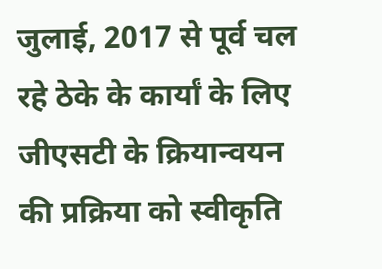जुलाई, 2017 से पूर्व चल रहे ठेके के कार्यां के लिए जीएसटी के क्रियान्वयन की प्रक्रिया को स्वीकृति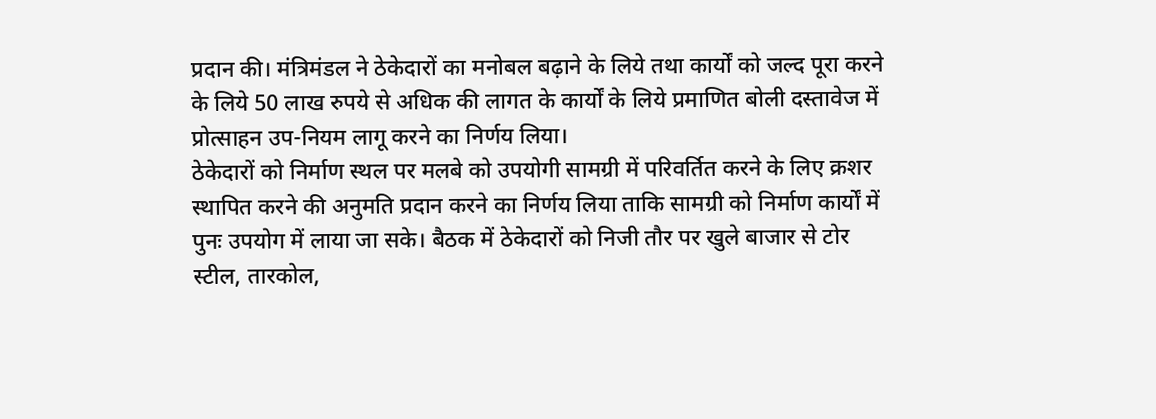प्रदान की। मंत्रिमंडल ने ठेकेदारों का मनोबल बढ़ाने के लिये तथा कार्यों को जल्द पूरा करने के लिये 50 लाख रुपये से अधिक की लागत के कार्यों के लिये प्रमाणित बोली दस्तावेज में प्रोत्साहन उप-नियम लागू करने का निर्णय लिया।
ठेकेदारों को निर्माण स्थल पर मलबे को उपयोगी सामग्री में परिवर्तित करने के लिए क्रशर स्थापित करने की अनुमति प्रदान करने का निर्णय लिया ताकि सामग्री को निर्माण कार्यों में पुनः उपयोग में लाया जा सके। बैठक में ठेकेदारों को निजी तौर पर खुले बाजार से टोर स्टील, तारकोल,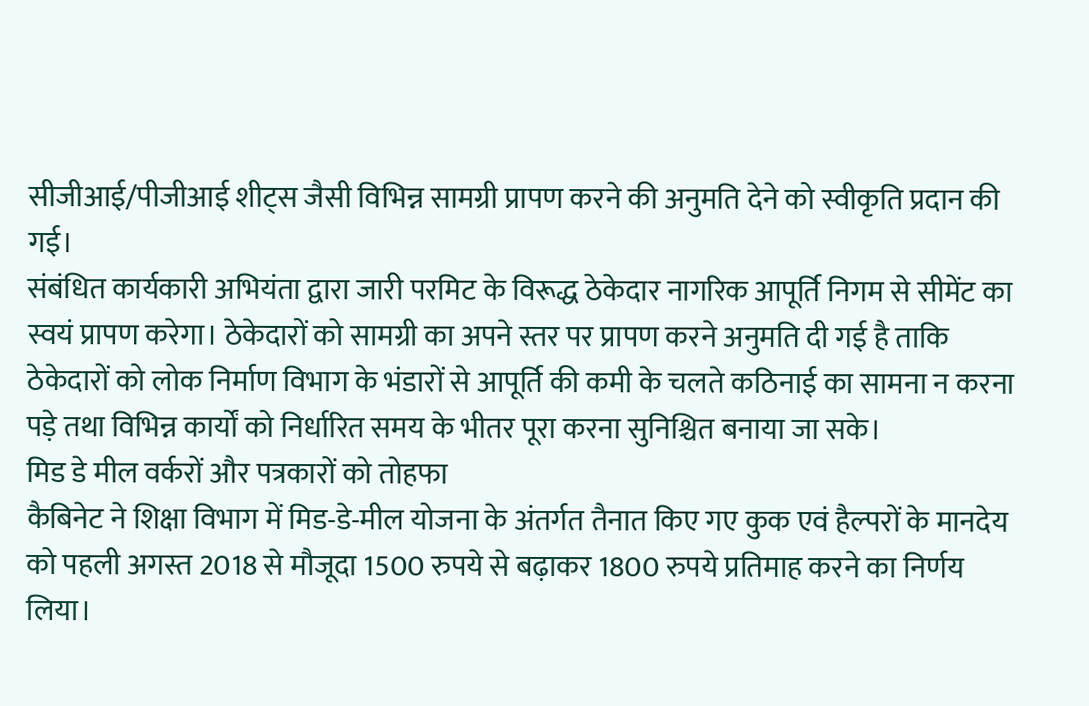सीजीआई/पीजीआई शीट्स जैसी विभिन्न सामग्री प्रापण करने की अनुमति देने को स्वीकृति प्रदान की गई।
संबंधित कार्यकारी अभियंता द्वारा जारी परमिट के विरूद्ध ठेकेदार नागरिक आपूर्ति निगम से सीमेंट का स्वयं प्रापण करेगा। ठेकेदारों को सामग्री का अपने स्तर पर प्रापण करने अनुमति दी गई है ताकि ठेकेदारों को लोक निर्माण विभाग के भंडारों से आपूर्ति की कमी के चलते कठिनाई का सामना न करना पड़े तथा विभिन्न कार्यों को निर्धारित समय के भीतर पूरा करना सुनिश्चित बनाया जा सके।
मिड डे मील वर्करों और पत्रकारों को तोहफा
कैबिनेट ने शिक्षा विभाग में मिड-डे-मील योजना के अंतर्गत तैनात किए गए कुक एवं हैल्परों के मानदेय को पहली अगस्त 2018 से मौजूदा 1500 रुपये से बढ़ाकर 1800 रुपये प्रतिमाह करने का निर्णय लिया।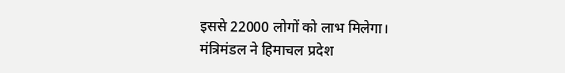इससे 22000 लोगों को लाभ मिलेगा।
मंत्रिमंडल ने हिमाचल प्रदेश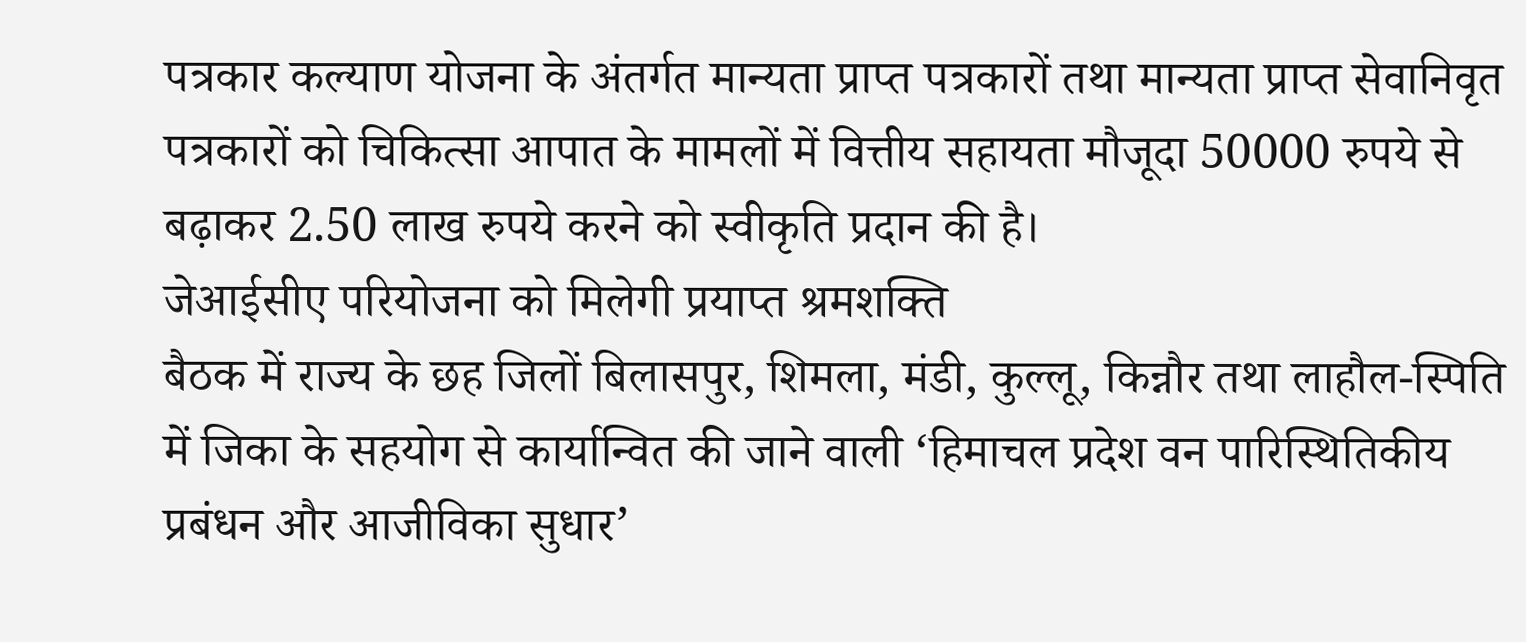पत्रकार कल्याण योजना के अंतर्गत मान्यता प्राप्त पत्रकारों तथा मान्यता प्राप्त सेवानिवृत पत्रकारों को चिकित्सा आपात के मामलों में वित्तीय सहायता मौजूदा 50000 रुपये से बढ़ाकर 2.50 लाख रुपये करने को स्वीकृति प्रदान की है।
जेआईसीए परियोजना को मिलेगी प्रयाप्त श्रमशक्ति
बैठक में राज्य के छह जिलों बिलासपुर, शिमला, मंडी, कुल्लू, किन्नौर तथा लाहौल-स्पिति में जिका के सहयोग से कार्यान्वित की जाने वाली ‘हिमाचल प्रदेश वन पारिस्थितिकीय प्रबंधन और आजीविका सुधार’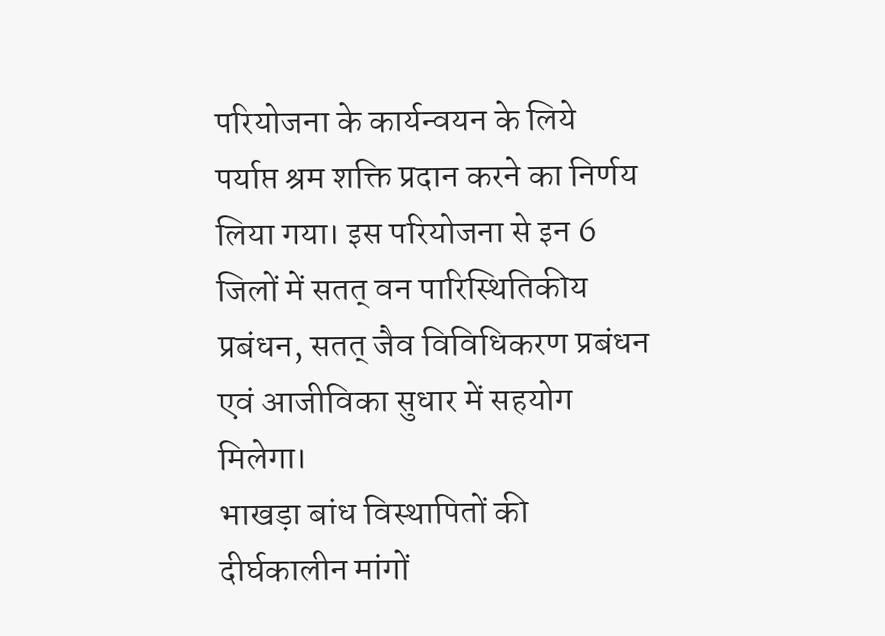परियोजना के कार्यन्वयन के लिये
पर्याप्त श्रम शक्ति प्रदान करने का निर्णय लिया गया। इस परियोजना से इन 6 जिलों में सतत् वन पारिस्थितिकीय प्रबंधन, सतत् जैव विविधिकरण प्रबंधन एवं आजीविका सुधार में सहयोग मिलेगा।
भाखड़ा बांध विस्थापितों की दीर्घकालीन मांगों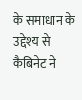के समाधान के उद्देश्य से कैबिनेट ने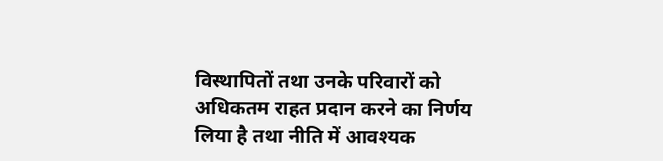विस्थापितों तथा उनके परिवारों को अधिकतम राहत प्रदान करने का निर्णय लिया है तथा नीति में आवश्यक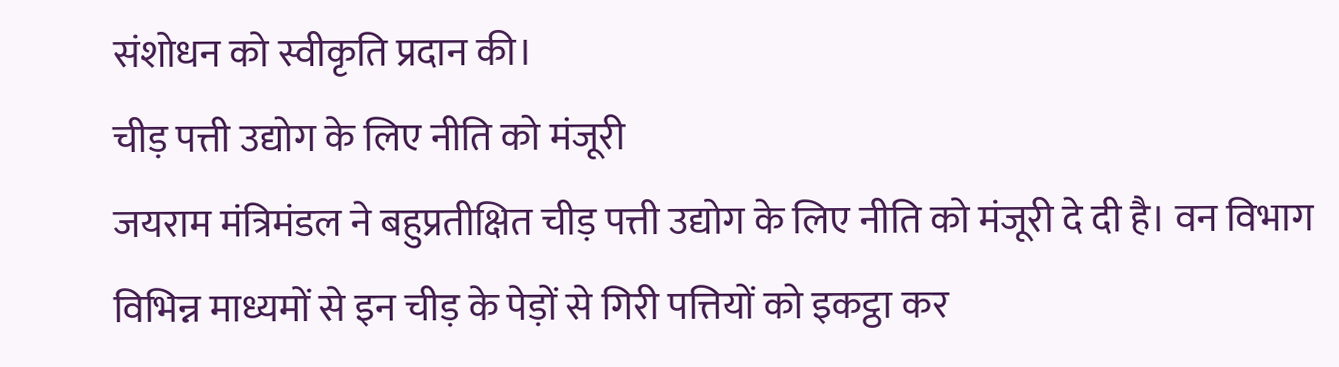संशोधन को स्वीकृति प्रदान की।
चीड़ पत्ती उद्योग के लिए नीति को मंजूरी
जयराम मंत्रिमंडल ने बहुप्रतीक्षित चीड़ पत्ती उद्योग के लिए नीति को मंजूरी दे दी है। वन विभाग विभिन्न माध्यमों से इन चीड़ के पेड़ों से गिरी पत्तियों को इकट्ठा कर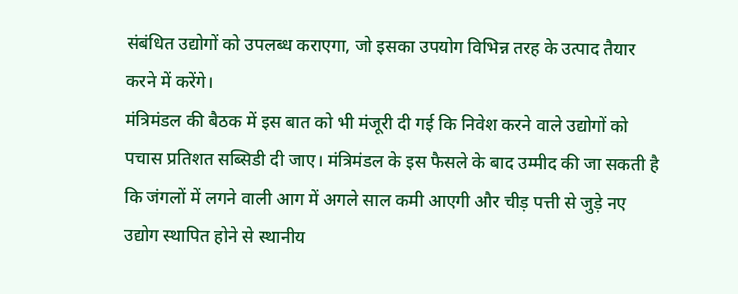संबंधित उद्योगों को उपलब्ध कराएगा, जो इसका उपयोग विभिन्न तरह के उत्पाद तैयार करने में करेंगे।
मंत्रिमंडल की बैठक में इस बात को भी मंजूरी दी गई कि निवेश करने वाले उद्योगों को पचास प्रतिशत सब्सिडी दी जाए। मंत्रिमंडल के इस फैसले के बाद उम्मीद की जा सकती है कि जंगलों में लगने वाली आग में अगले साल कमी आएगी और चीड़ पत्ती से जुड़े नए उद्योग स्थापित होने से स्थानीय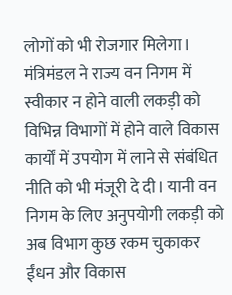लोगों को भी रोजगार मिलेगा।
मंत्रिमंडल ने राज्य वन निगम में स्वीकार न होने वाली लकड़ी को विभिन्न विभागों में होने वाले विकास कार्यों में उपयोग में लाने से संबंधित नीति को भी मंजूरी दे दी। यानी वन निगम के लिए अनुपयोगी लकड़ी को अब विभाग कुछ रकम चुकाकर ईंधन और विकास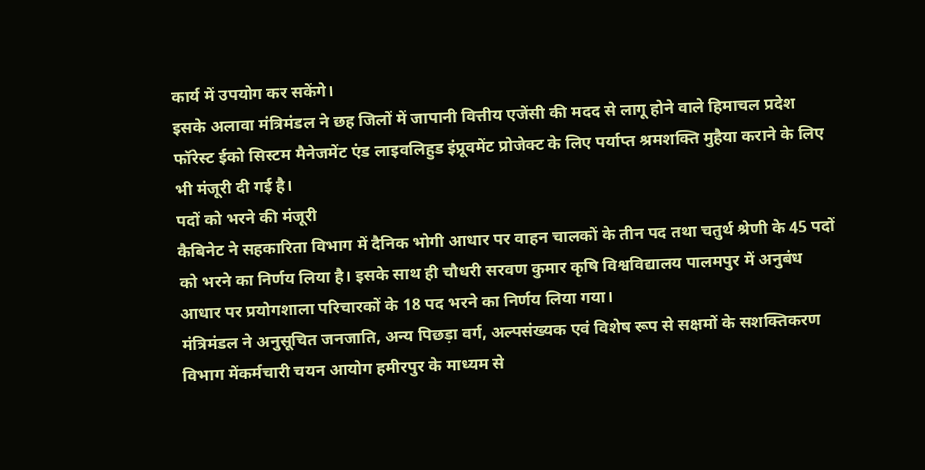कार्य में उपयोग कर सकेंगे।
इसके अलावा मंत्रिमंडल ने छह जिलों में जापानी वित्तीय एजेंसी की मदद से लागू होने वाले हिमाचल प्रदेश फॉरेस्ट ईको सिस्टम मैनेजमेंट एंड लाइवलिहुड इंप्रूवमेंट प्रोजेक्ट के लिए पर्याप्त श्रमशक्ति मुहैया कराने के लिए भी मंजूरी दी गई है।
पदों को भरने की मंजूरी
कैबिनेट ने सहकारिता विभाग में दैनिक भोगी आधार पर वाहन चालकों के तीन पद तथा चतुर्थ श्रेणी के 45 पदों को भरने का निर्णय लिया है। इसके साथ ही चौधरी सरवण कुमार कृषि विश्वविद्यालय पालमपुर में अनुबंध आधार पर प्रयोगशाला परिचारकों के 18 पद भरने का निर्णय लिया गया।
मंत्रिमंडल ने अनुसूचित जनजाति, अन्य पिछड़ा वर्ग, अल्पसंख्यक एवं विशेष रूप से सक्षमों के सशक्तिकरण विभाग मेंकर्मचारी चयन आयोग हमीरपुर के माध्यम से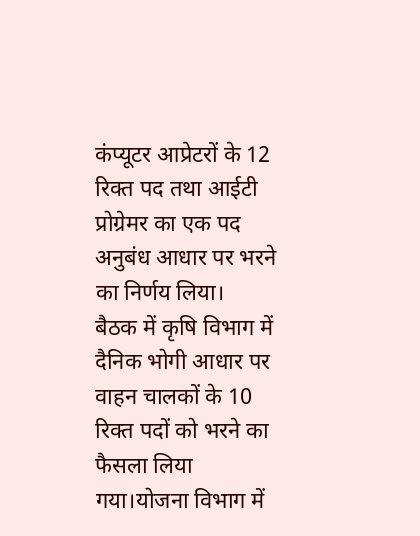कंप्यूटर आप्रेटरों के 12 रिक्त पद तथा आईटी प्रोग्रेमर का एक पद अनुबंध आधार पर भरने का निर्णय लिया।
बैठक में कृषि विभाग में दैनिक भोगी आधार पर वाहन चालकों के 10 रिक्त पदों को भरने का फैसला लिया गया।योजना विभाग में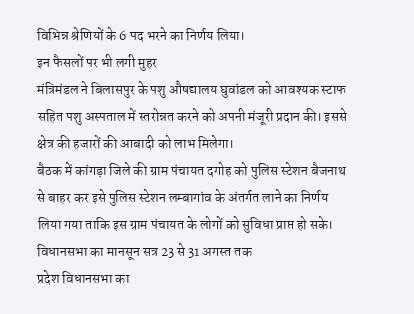विभिन्न श्रेणियों के 6 पद भरने का निर्णय लिया।
इन फैसलों पर भी लगी मुहर
मंत्रिमंडल ने बिलासपुर के पशु औषद्यालय घुवांडल को आवश्यक स्टाफ सहित पशु अस्पताल में स्तरोन्नत करने को अपनी मंजूरी प्रदान की। इससे क्षेत्र की हजारों की आबादी को लाभ मिलेगा।
बैठक में कांगड़ा जिले की ग्राम पंचायत दगोह को पुलिस स्टेशन बैजनाथ से बाहर कर इसे पुलिस स्टेशन लम्बागांव के अंतर्गत लाने का निर्णय लिया गया ताकि इस ग्राम पंचायत के लोगों को सुविधा प्राप्त हो सके।
विधानसभा का मानसून सत्र 23 से 31 अगस्त तक
प्रदेश विधानसभा का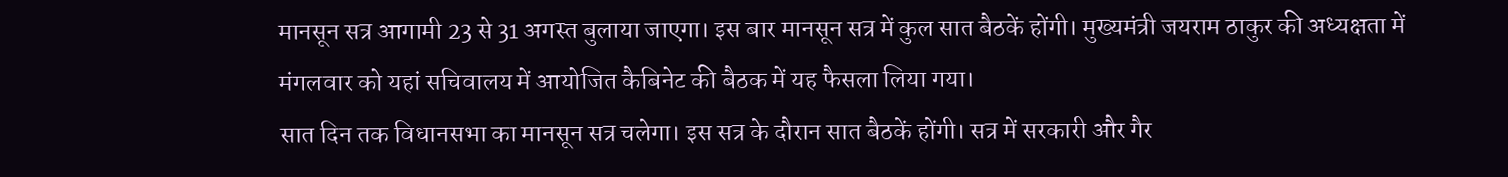मानसून सत्र आगामी 23 से 31 अगस्त बुलाया जाएगा। इस बार मानसून सत्र में कुल सात बैठकें होंगी। मुख्यमंत्री जयराम ठाकुर की अध्यक्षता में मंगलवार को यहां सचिवालय में आयोजित कैबिनेट की बैठक में यह फैसला लिया गया।
सात दिन तक विधानसभा का मानसून सत्र चलेगा। इस सत्र के दौरान सात बैठकें होंगी। सत्र में सरकारी और गैर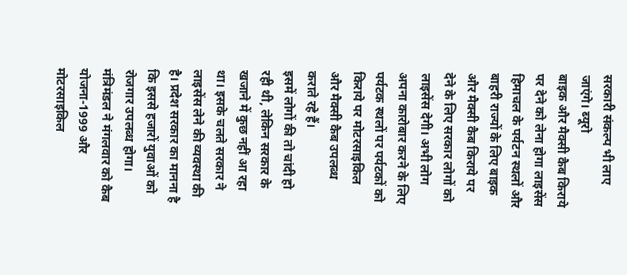सरकारी संकल्प भी लाए जाएंगे। ब्यूरो
बाइक और मैक्सी कैब किराये पर देने को लेना होगा लाइसेंस
हिमाचल के पर्यटन स्थलों और बाहरी राज्यों के लिए बाइक और मैक्सी कैब किराये पर देने के लिए सरकार लोगों को लाइसेंस देगी। अभी लोग अपना कारोबार करने के लिए पर्यटक स्थलों पर पर्यटकों को किराये पर मोटरसाइकिल और मैक्सी कैब उपलब्ध कराते रहे हैं।
इसमें लोगों की तो चांदी हो रही थी, लेकिन सरकार के खजाने में कुछ नहीं आ रहा था। इसके चलते सरकार ने लाइसेंस लेने की व्यवस्था की है। प्रदेश सरकार का मानना है कि इससे हजारों युवाओं को रोजगार उपलब्ध होगा।
मंत्रिमंडल ने मंगलवार को कैब योजना-1999 और मोटरसाइकिल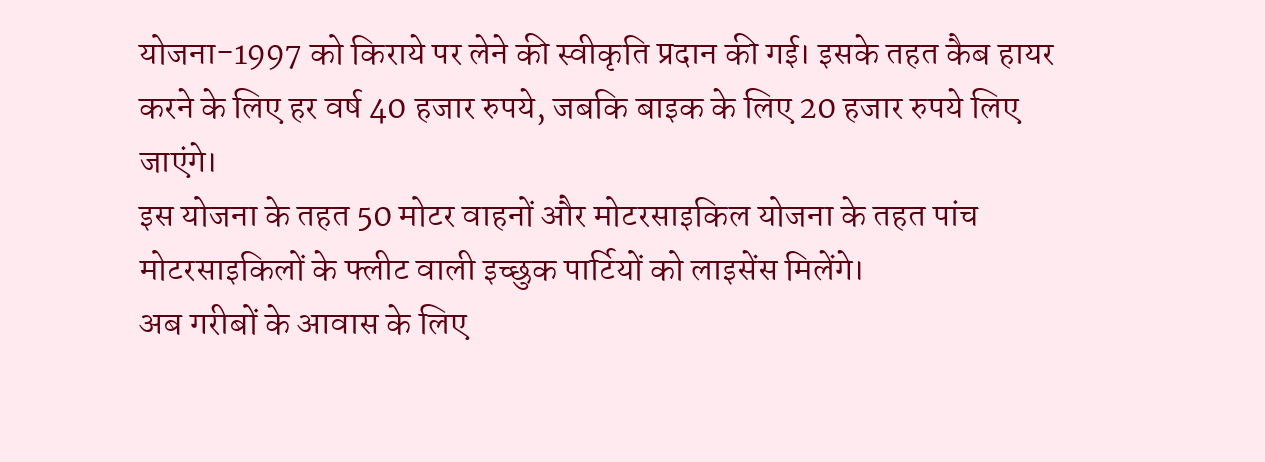योजना-1997 को किराये पर लेने की स्वीकृति प्रदान की गई। इसके तहत कैब हायर करने के लिए हर वर्ष 40 हजार रुपये, जबकि बाइक के लिए 20 हजार रुपये लिए जाएंगे।
इस योजना के तहत 50 मोटर वाहनों और मोटरसाइकिल योजना के तहत पांच मोटरसाइकिलों के फ्लीट वाली इच्छुक पार्टियों को लाइसेंस मिलेंगे।
अब गरीबों के आवास के लिए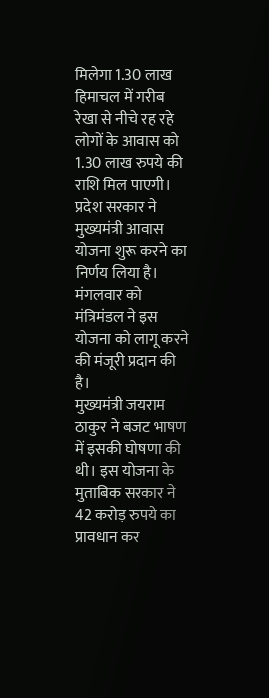मिलेगा 1.30 लाख
हिमाचल में गरीब रेखा से नीचे रह रहे लोगों के आवास को 1.30 लाख रुपये की राशि मिल पाएगी। प्रदेश सरकार ने मुख्यमंत्री आवास योजना शुरू करने का निर्णय लिया है। मंगलवार को मंत्रिमंडल ने इस योजना को लागू करने की मंजूरी प्रदान की है।
मुख्यमंत्री जयराम ठाकुर ने बजट भाषण में इसकी घोषणा की थी। इस योजना के मुताबिक सरकार ने 42 करोड़ रुपये का प्रावधान कर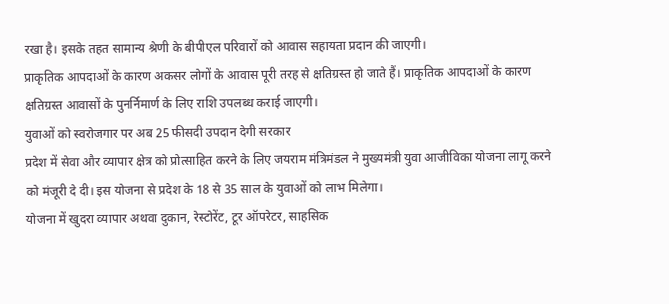रखा है। इसके तहत सामान्य श्रेणी के बीपीएल परिवारों को आवास सहायता प्रदान की जाएगी।
प्राकृतिक आपदाओं के कारण अकसर लोगों के आवास पूरी तरह से क्षतिग्रस्त हो जाते हैं। प्राकृतिक आपदाओं के कारण क्षतिग्रस्त आवासों के पुनर्निमार्ण के लिए राशि उपलब्ध कराई जाएगी।
युवाओं को स्वरोजगार पर अब 25 फीसदी उपदान देगी सरकार
प्रदेश में सेवा और व्यापार क्षेत्र को प्रोत्साहित करने के लिए जयराम मंत्रिमंडल ने मुख्यमंत्री युवा आजीविका योजना लागू करने को मंजूरी दे दी। इस योजना से प्रदेश के 18 से 35 साल के युवाओं को लाभ मिलेगा।
योजना में खुदरा व्यापार अथवा दुकान, रेस्टोरेंट, टूर ऑपरेटर, साहसिक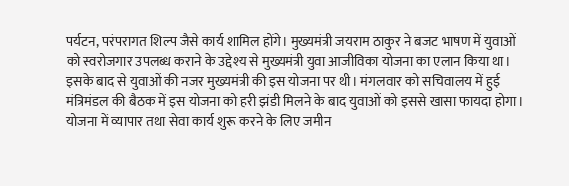पर्यटन, परंपरागत शिल्प जैसे कार्य शामिल होंगे। मुख्यमंत्री जयराम ठाकुर ने बजट भाषण में युवाओं को स्वरोजगार उपलब्ध कराने के उद्देश्य से मुख्यमंत्री युवा आजीविका योजना का एलान किया था।
इसके बाद से युवाओं की नजर मुख्यमंत्री की इस योजना पर थी। मंगलवार को सचिवालय में हुई मंत्रिमंडल की बैठक में इस योजना को हरी झंडी मिलने के बाद युवाओं को इससे खासा फायदा होगा।
योजना में व्यापार तथा सेवा कार्य शुरू करने के लिए जमीन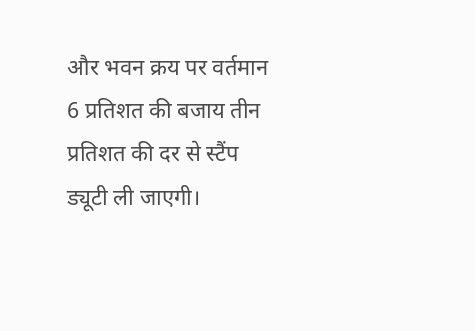और भवन क्रय पर वर्तमान 6 प्रतिशत की बजाय तीन प्रतिशत की दर से स्टैंप ड्यूटी ली जाएगी।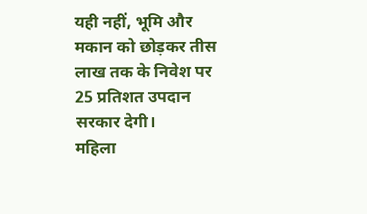यही नहीं, भूमि और मकान को छोड़कर तीस लाख तक के निवेश पर 25 प्रतिशत उपदान सरकार देगी।
महिला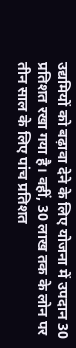उद्यमियों को बढ़ावा देने के लिए योजना में उपदान 30 प्रतिशत रखा गया है। वहीं, 30 लाख तक के लोन पर तीन साल के लिए पांच प्रतिशत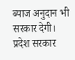ब्याज अनुदान भी सरकार देगी। प्रदेश सरकार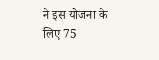ने इस योजना के लिए 75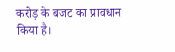करोड़ के बजट का प्रावधान किया है।